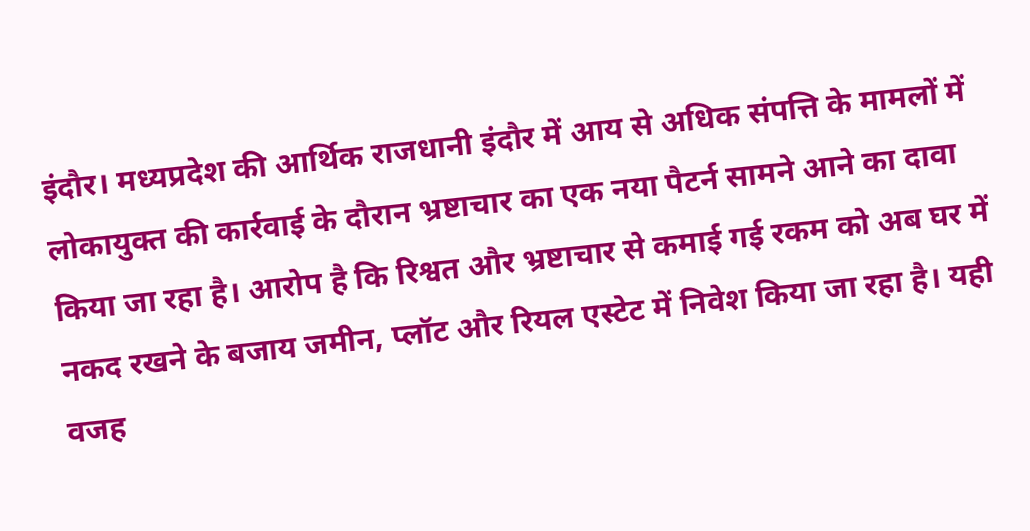इंदौर। मध्यप्रदेश की आर्थिक राजधानी इंदौर में आय से अधिक संपत्ति के मामलों में लोकायुक्त की कार्रवाई के दौरान भ्रष्टाचार का एक नया पैटर्न सामने आने का दावा किया जा रहा है। आरोप है कि रिश्वत और भ्रष्टाचार से कमाई गई रकम को अब घर में नकद रखने के बजाय जमीन, प्लॉट और रियल एस्टेट में निवेश किया जा रहा है। यही वजह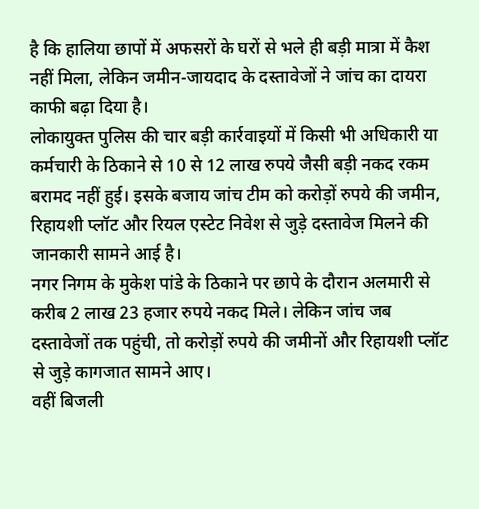है कि हालिया छापों में अफसरों के घरों से भले ही बड़ी मात्रा में कैश नहीं मिला, लेकिन जमीन-जायदाद के दस्तावेजों ने जांच का दायरा काफी बढ़ा दिया है।
लोकायुक्त पुलिस की चार बड़ी कार्रवाइयों में किसी भी अधिकारी या कर्मचारी के ठिकाने से 10 से 12 लाख रुपये जैसी बड़ी नकद रकम बरामद नहीं हुई। इसके बजाय जांच टीम को करोड़ों रुपये की जमीन, रिहायशी प्लॉट और रियल एस्टेट निवेश से जुड़े दस्तावेज मिलने की जानकारी सामने आई है।
नगर निगम के मुकेश पांडे के ठिकाने पर छापे के दौरान अलमारी से करीब 2 लाख 23 हजार रुपये नकद मिले। लेकिन जांच जब दस्तावेजों तक पहुंची, तो करोड़ों रुपये की जमीनों और रिहायशी प्लॉट से जुड़े कागजात सामने आए।
वहीं बिजली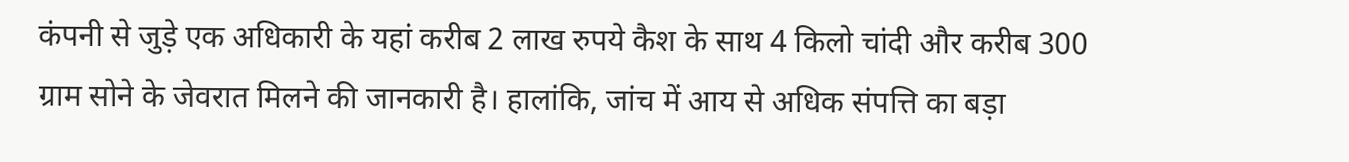कंपनी से जुड़े एक अधिकारी के यहां करीब 2 लाख रुपये कैश के साथ 4 किलो चांदी और करीब 300 ग्राम सोने के जेवरात मिलने की जानकारी है। हालांकि, जांच में आय से अधिक संपत्ति का बड़ा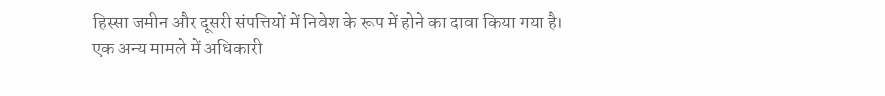हिस्सा जमीन और दूसरी संपत्तियों में निवेश के रूप में होने का दावा किया गया है।
एक अन्य मामले में अधिकारी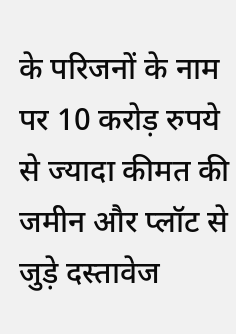के परिजनों के नाम पर 10 करोड़ रुपये से ज्यादा कीमत की जमीन और प्लॉट से जुड़े दस्तावेज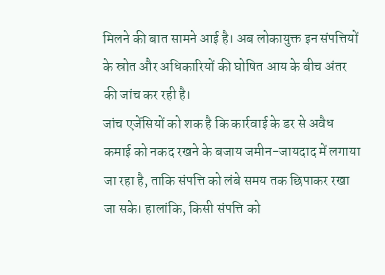मिलने की बात सामने आई है। अब लोकायुक्त इन संपत्तियों के स्रोत और अधिकारियों की घोषित आय के बीच अंतर की जांच कर रही है।
जांच एजेंसियों को शक है कि कार्रवाई के डर से अवैध कमाई को नकद रखने के बजाय जमीन-जायदाद में लगाया जा रहा है, ताकि संपत्ति को लंबे समय तक छिपाकर रखा जा सके। हालांकि, किसी संपत्ति को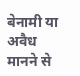बेनामी या अवैध मानने से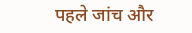पहले जांच और